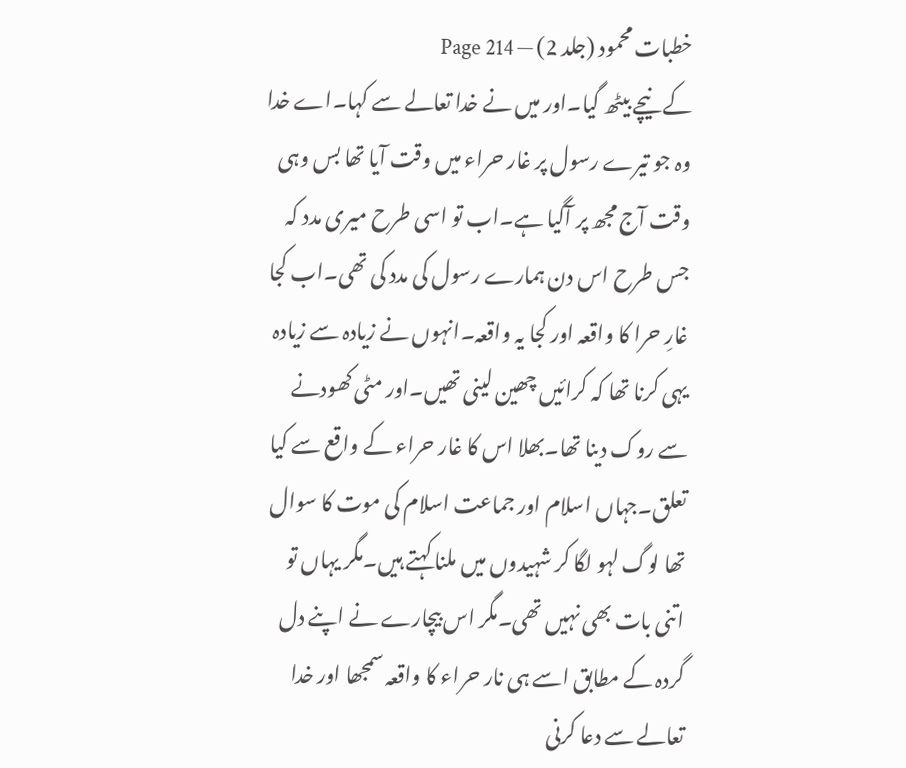خطبات محمود (جلد 2) — Page 214
کے نیچے بیٹھ گیا۔اور میں نے خدا تعالے سے کہا۔اے خدا وہ جو تیرے رسول پر غار حراء میں وقت آیا تھا بس وہی وقت آج مجھ پر آگیا ہے۔اب تو اسی طرح میری مدد کہ جس طرح اس دن ہمارے رسول کی مدد کی تھی۔اب کجا غارِ حرا کا واقعہ اور کجا یہ واقعہ۔انہوں نے زیادہ سے زیادہ یہی کرنا تھا کہ کرائیں چھین لینی تھیں۔اور مٹی کھودنے سے روک دینا تھا۔بھلا اس کا غار حراء کے واقع سے کیا تعلق۔جہاں اسلام اور جماعت اسلام کی موت کا سوال تھا لوگ لہو لگا کر شہیدوں میں ملنا کہتے ہیں۔مگر یہاں تو اتنی بات بھی نہیں تھی۔مگر اس بیچارے نے اپنے دل گردہ کے مطابق اسے ہی نار حراء کا واقعہ سمجھا اور خدا تعالے سے دعا کرنی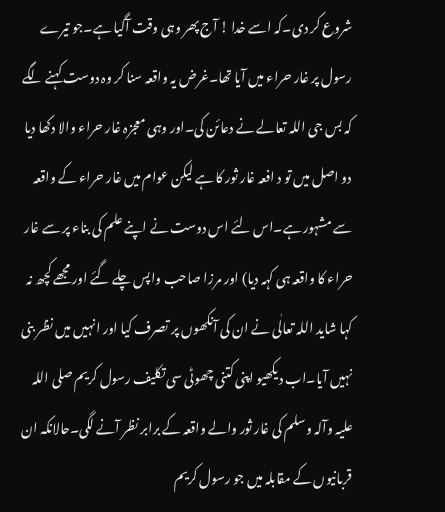شروع کر دی۔کہ اسے خدا ! آج پھر وہی وقت آگیا ہے۔جو تیرے رسول پر غار حراء میں آیا تھا۔غرض یہ واقعہ سنا کر وہ دوست کہنے لگے کہ بس جی اللہ تعالے نے دعائن کی۔اور وہی معجزہ غار حراء والا دکھا دیا دو اصل میں تو د افعہ غار ثور کا ہے لیکن عوام میں غار حراء کے واقعہ سے مشہور ہے۔اس لئے اس دوست نے اپنے علم کی بناء پر سے غار حراء کا واقعہ ہی کہہ دیا) اور مرزا صاحب واپس چلے گئے اور مجھے کچھ نہ کہا شاید اللہ تعالٰی نے ان کی آنکھوں پر تصرف کیا اور انہیں میں نظر بنی نہیں آیا۔اب دیکھیو اپنی کتنی چھوٹی سی تکلیف رسول کریم صلی اللہ علیہ وآلہ وسلم کی غار ثور والے واقعہ کے برابر نظر آنے لگی۔حالانکہ ان قربانیوں کے مقابلہ میں جو رسول کریم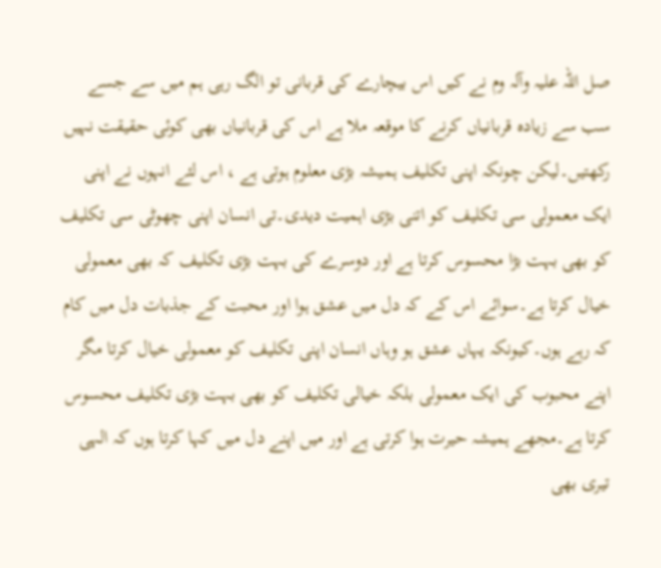صل اللہ علیہ وآلہ وم نے کیں اس بیچارے کی قربانی تو الگ رہی ہم میں سے جسے سب سے زیادہ قربانیاں کرنے کا موقعہ ملا ہے اس کی قربانیاں بھی کوئی حقیقت نہیں رکھتیں۔لیکن چونکہ اپنی تکلیف ہمیشہ بڑی معلوم ہوتی ہے ، اس لئے انہوں نے اپنی ایک معمولی سی تکلیف کو اتنی بڑی اہمیت دیدی۔تی انسان اپنی چھوٹی سی تکلیف کو بھی بہت بڑا محسوس کرتا ہے اور دوسرے کی بہت بڑی تکلیف کہ بھی معمولی خیال کرتا ہے۔سوائے اس کے کہ دل میں عشق ہوا اور محبت کے جذبات دل میں کام کہ رہے ہوں۔کیونکہ یہاں عشق ہو وہاں انسان اپنی تکلیف کو معمولی خیال کرتا مگر اپنے محبوب کی ایک معمولی بلکہ خیالی تکلیف کو بھی بہت بڑی تکلیف محسوس کرتا ہے۔مجھے ہمیشہ حیرت ہوا کرتی ہے اور میں اپنے دل میں کہا کرتا ہوں کہ الہی تیری بھی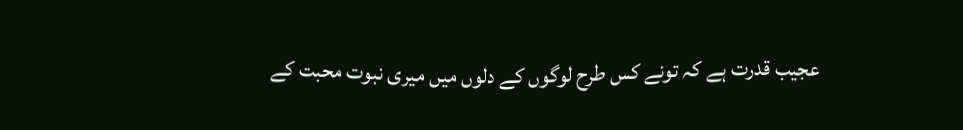عجیب قدرت ہے کہ تونے کس طرح لوگوں کے دلوں میں میری نبوت محبت کے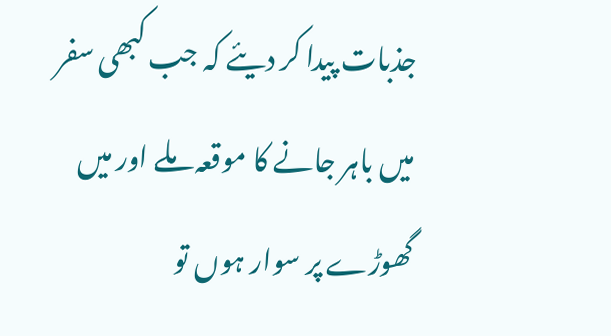جذبات پیدا کر دیئے کہ جب کبھی سفر میں باہر جانے کا موقعہ ملے اور میں گھوڑے پر سوار ہوں تو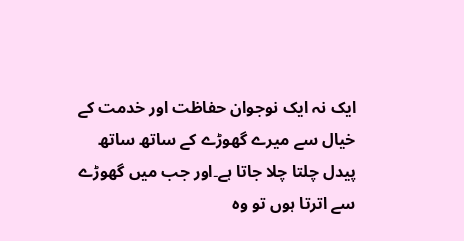ایک نہ ایک نوجوان حفاظت اور خدمت کے خیال سے میرے گھوڑے کے ساتھ ساتھ پیدل چلتا چلا جاتا ہے۔اور جب میں گھوڑے سے اترتا ہوں تو وہ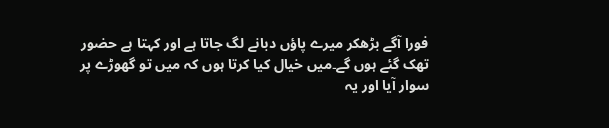فورا آگے بڑھکر میرے پاؤں دبانے لگ جاتا ہے اور کہتا ہے حضور تھک گئے ہوں گے۔میں خیال کیا کرتا ہوں کہ میں تو گھوڑے پر سوار آیا اور یہ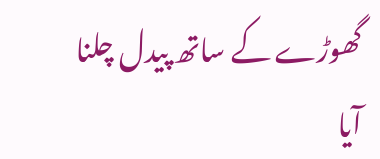گھوڑے کے ساتھ پیدل چلنا آیا